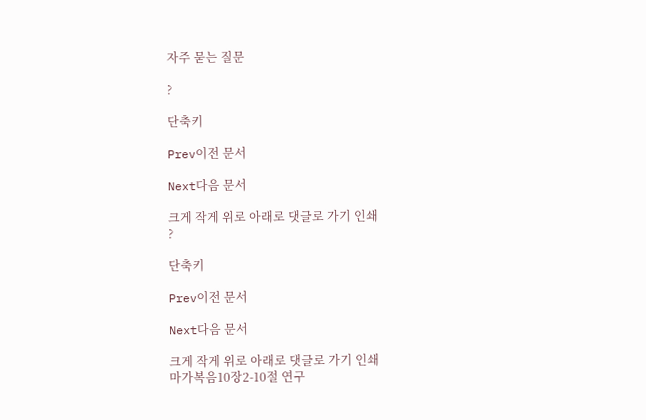자주 묻는 질문

?

단축키

Prev이전 문서

Next다음 문서

크게 작게 위로 아래로 댓글로 가기 인쇄
?

단축키

Prev이전 문서

Next다음 문서

크게 작게 위로 아래로 댓글로 가기 인쇄
마가복음10장2-10절 연구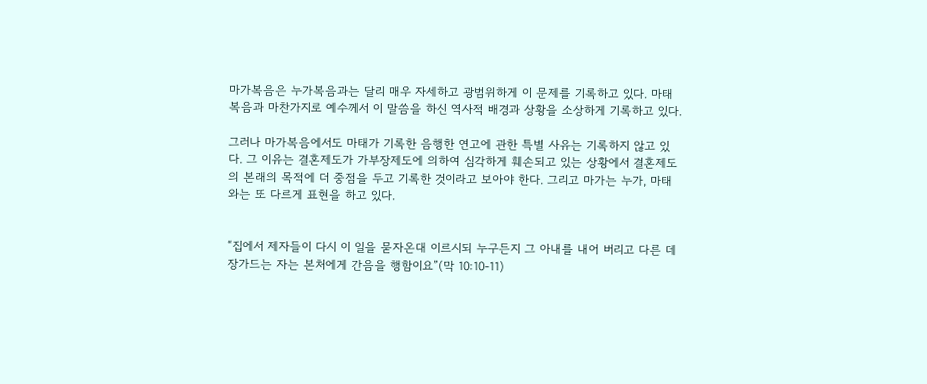마가복음은 누가복음과는 달리 매우 자세하고 광범위하게 이 문제를 기록하고 있다. 마태복음과 마찬가지로 예수께서 이 말씀을 하신 역사적 배경과 상황을 소상하게 기록하고 있다.

그러나 마가복음에서도 마태가 기록한 음행한 연고에 관한 특별 사유는 기록하지 않고 있다. 그 이유는 결혼제도가 가부장제도에 의하여 심각하게 훼손되고 있는 상황에서 결혼제도의 본래의 목적에 더 중점을 두고 기록한 것이라고 보아야 한다. 그리고 마가는 누가, 마태와는 또 다르게 표현을 하고 있다.


“집에서 제자들이 다시 이 일을 묻자온대 이르시되 누구든지 그 아내를 내어 버리고 다른 데 장가드는 자는 본처에게 간음을 행함이요”(막 10:10-11)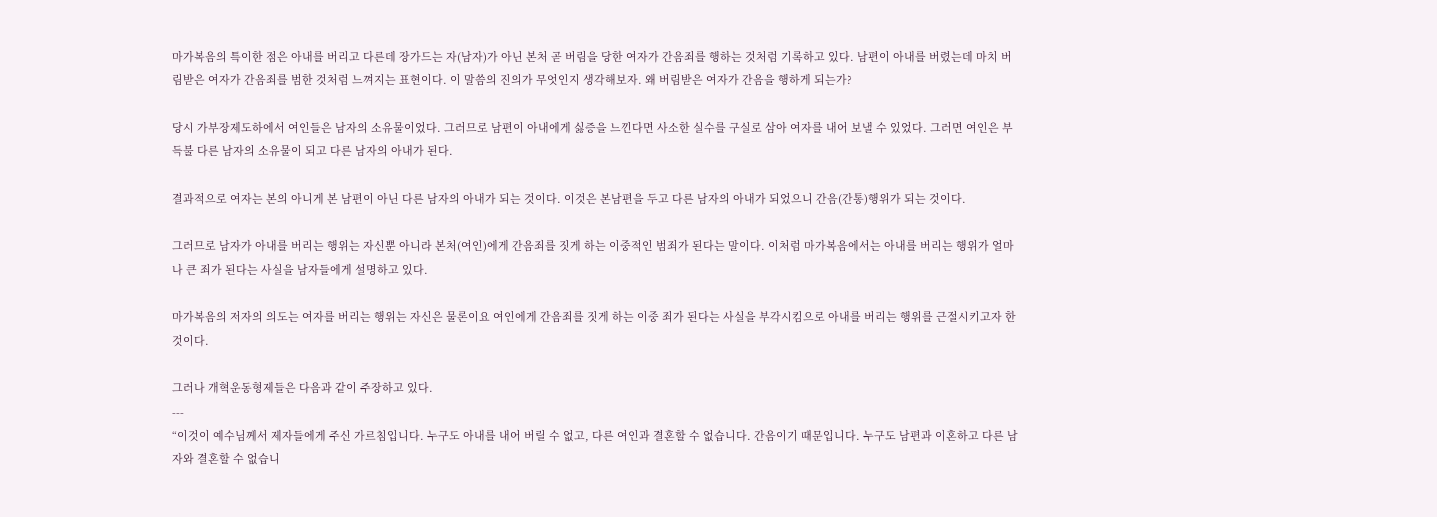마가복음의 특이한 점은 아내를 버리고 다른데 장가드는 자(남자)가 아닌 본처 곧 버림을 당한 여자가 간음죄를 행하는 것처럼 기록하고 있다. 남편이 아내를 버렸는데 마치 버림받은 여자가 간음죄를 범한 것처럼 느껴지는 표현이다. 이 말씀의 진의가 무엇인지 생각해보자. 왜 버림받은 여자가 간음을 행하게 되는가?

당시 가부장제도하에서 여인들은 남자의 소유물이었다. 그러므로 남편이 아내에게 싫증을 느낀다면 사소한 실수를 구실로 삼아 여자를 내어 보낼 수 있었다. 그러면 여인은 부득불 다른 남자의 소유물이 되고 다른 남자의 아내가 된다.

결과적으로 여자는 본의 아니게 본 남편이 아닌 다른 남자의 아내가 되는 것이다. 이것은 본남편을 두고 다른 남자의 아내가 되었으니 간음(간통)행위가 되는 것이다.

그러므로 남자가 아내를 버리는 행위는 자신뿐 아니라 본처(여인)에게 간음죄를 짓게 하는 이중적인 범죄가 된다는 말이다. 이처럼 마가복음에서는 아내를 버리는 행위가 얼마나 큰 죄가 된다는 사실을 남자들에게 설명하고 있다.

마가복음의 저자의 의도는 여자를 버리는 행위는 자신은 물론이요 여인에게 간음죄를 짓게 하는 이중 죄가 된다는 사실을 부각시킴으로 아내를 버리는 행위를 근절시키고자 한 것이다.

그러나 개혁운동형제들은 다음과 같이 주장하고 있다.
---
“이것이 예수님께서 제자들에게 주신 가르침입니다. 누구도 아내를 내어 버릴 수 없고, 다른 여인과 결혼할 수 없습니다. 간음이기 때문입니다. 누구도 남편과 이혼하고 다른 남자와 결혼할 수 없습니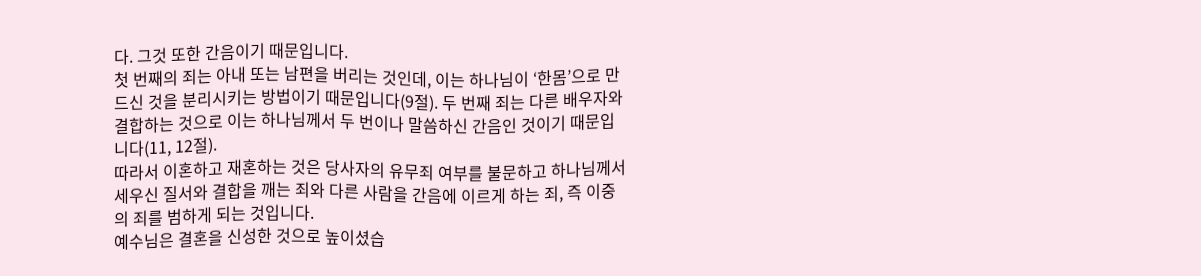다. 그것 또한 간음이기 때문입니다.
첫 번째의 죄는 아내 또는 남편을 버리는 것인데, 이는 하나님이 ‘한몸’으로 만드신 것을 분리시키는 방법이기 때문입니다(9절). 두 번째 죄는 다른 배우자와 결합하는 것으로 이는 하나님께서 두 번이나 말씀하신 간음인 것이기 때문입니다(11, 12절).
따라서 이혼하고 재혼하는 것은 당사자의 유무죄 여부를 불문하고 하나님께서 세우신 질서와 결합을 깨는 죄와 다른 사람을 간음에 이르게 하는 죄, 즉 이중의 죄를 범하게 되는 것입니다.
예수님은 결혼을 신성한 것으로 높이셨습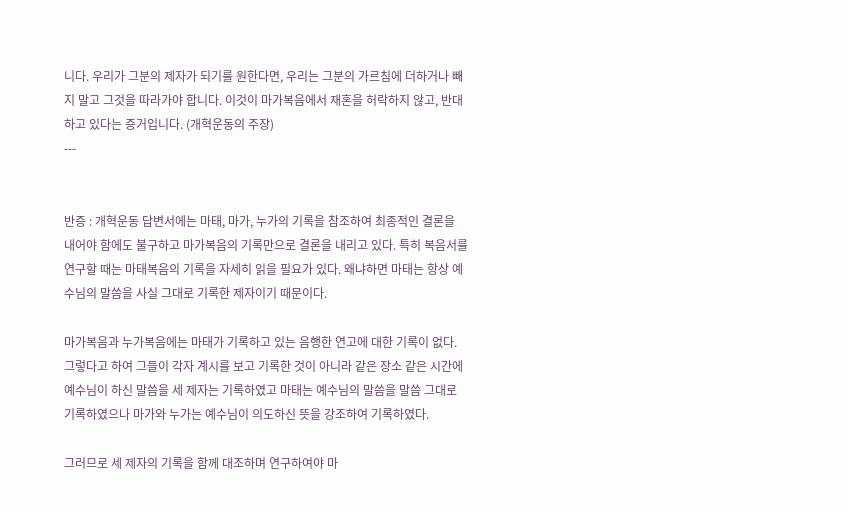니다. 우리가 그분의 제자가 되기를 원한다면, 우리는 그분의 가르침에 더하거나 빼지 말고 그것을 따라가야 합니다. 이것이 마가복음에서 재혼을 허락하지 않고, 반대하고 있다는 증거입니다. (개혁운동의 주장)
---


반증 : 개혁운동 답변서에는 마태, 마가, 누가의 기록을 참조하여 최종적인 결론을 내어야 함에도 불구하고 마가복음의 기록만으로 결론을 내리고 있다. 특히 복음서를 연구할 때는 마태복음의 기록을 자세히 읽을 필요가 있다. 왜냐하면 마태는 항상 예수님의 말씀을 사실 그대로 기록한 제자이기 때문이다.

마가복음과 누가복음에는 마태가 기록하고 있는 음행한 연고에 대한 기록이 없다. 그렇다고 하여 그들이 각자 계시를 보고 기록한 것이 아니라 같은 장소 같은 시간에 예수님이 하신 말씀을 세 제자는 기록하였고 마태는 예수님의 말씀을 말씀 그대로 기록하였으나 마가와 누가는 예수님이 의도하신 뜻을 강조하여 기록하였다.

그러므로 세 제자의 기록을 함께 대조하며 연구하여야 마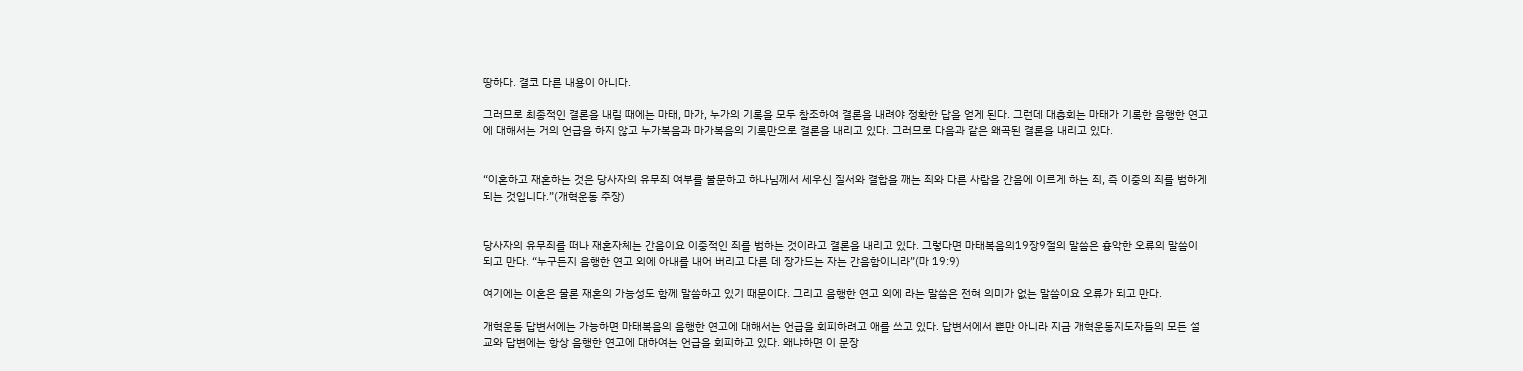땅하다. 결코 다른 내용이 아니다.

그러므로 최종적인 결론을 내릴 때에는 마태, 마가, 누가의 기록을 모두 참조하여 결론을 내려야 정확한 답을 얻게 된다. 그런데 대총회는 마태가 기록한 음행한 연고에 대해서는 거의 언급을 하지 않고 누가복음과 마가복음의 기록만으로 결론을 내리고 있다. 그러므로 다음과 같은 왜곡된 결론을 내리고 있다.


“이혼하고 재혼하는 것은 당사자의 유무죄 여부를 불문하고 하나님께서 세우신 질서와 결합을 깨는 죄와 다른 사람을 간음에 이르게 하는 죄, 즉 이중의 죄를 범하게 되는 것입니다.”(개혁운동 주장)


당사자의 유무죄를 떠나 재혼자체는 간음이요 이중적인 죄를 범하는 것이라고 결론을 내리고 있다. 그렇다면 마태복음의19장9절의 말씀은 흉악한 오류의 말씀이 되고 만다. “누구든지 음행한 연고 외에 아내를 내어 버리고 다른 데 장가드는 자는 간음함이니라”(마 19:9)

여기에는 이혼은 물론 재혼의 가능성도 함께 말씀하고 있기 때문이다. 그리고 음행한 연고 외에 라는 말씀은 전혀 의미가 없는 말씀이요 오류가 되고 만다.

개혁운동 답변서에는 가능하면 마태복음의 음행한 연고에 대해서는 언급을 회피하려고 애를 쓰고 있다. 답변서에서 뿐만 아니라 지금 개혁운동지도자들의 모든 설교와 답변에는 항상 음행한 연고에 대하여는 언급을 회피하고 있다. 왜냐하면 이 문장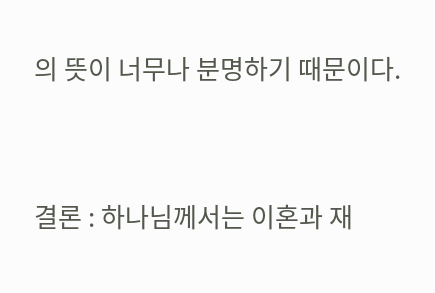의 뜻이 너무나 분명하기 때문이다.


결론 : 하나님께서는 이혼과 재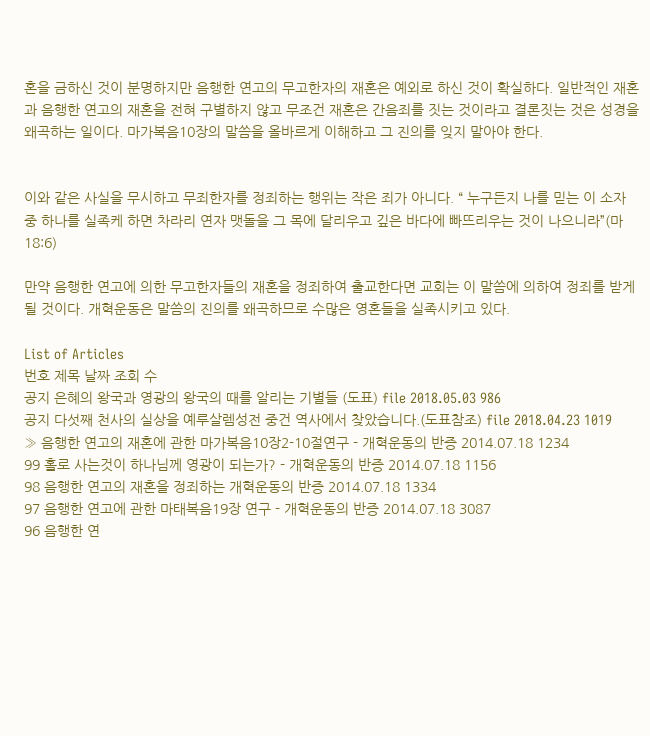혼을 금하신 것이 분명하지만 음행한 연고의 무고한자의 재혼은 예외로 하신 것이 확실하다. 일반적인 재혼과 음행한 연고의 재혼을 전혀 구별하지 않고 무조건 재혼은 간음죄를 짓는 것이라고 결론짓는 것은 성경을 왜곡하는 일이다. 마가복음10장의 말씀을 올바르게 이해하고 그 진의를 잊지 말아야 한다.


이와 같은 사실을 무시하고 무죄한자를 정죄하는 행위는 작은 죄가 아니다. “ 누구든지 나를 믿는 이 소자 중 하나를 실족케 하면 차라리 연자 맷돌을 그 목에 달리우고 깊은 바다에 빠뜨리우는 것이 나으니라”(마 18:6)

만약 음행한 연고에 의한 무고한자들의 재혼을 정죄하여 출교한다면 교회는 이 말씀에 의하여 정죄를 받게 될 것이다. 개혁운동은 말씀의 진의를 왜곡하므로 수많은 영혼들을 실족시키고 있다.

List of Articles
번호 제목 날짜 조회 수
공지 은혜의 왕국과 영광의 왕국의 때를 알리는 기별들 (도표) file 2018.05.03 986
공지 다섯째 천사의 실상을 예루살렘성전 중건 역사에서 찾았습니다.(도표참조) file 2018.04.23 1019
» 음행한 연고의 재혼에 관한 마가복음10장2-10절연구 - 개혁운동의 반증 2014.07.18 1234
99 홀로 사는것이 하나님께 영광이 되는가? - 개혁운동의 반증 2014.07.18 1156
98 음행한 연고의 재혼을 정죄하는 개혁운동의 반증 2014.07.18 1334
97 음행한 연고에 관한 마태복음19장 연구 - 개혁운동의 반증 2014.07.18 3087
96 음행한 연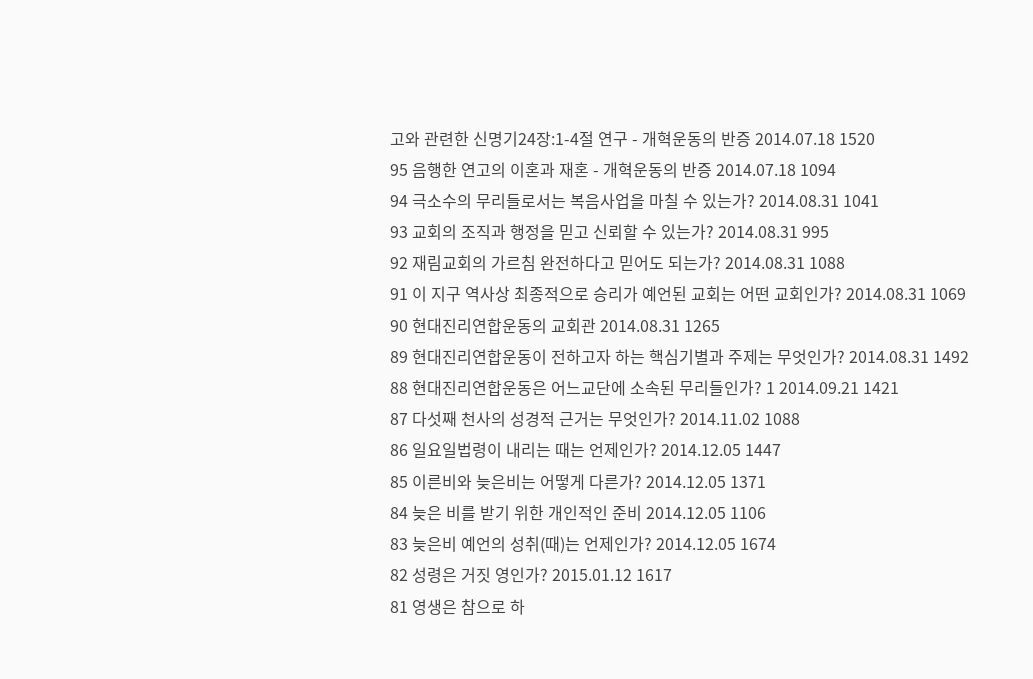고와 관련한 신명기24장:1-4절 연구 - 개혁운동의 반증 2014.07.18 1520
95 음행한 연고의 이혼과 재혼 - 개혁운동의 반증 2014.07.18 1094
94 극소수의 무리들로서는 복음사업을 마칠 수 있는가? 2014.08.31 1041
93 교회의 조직과 행정을 믿고 신뢰할 수 있는가? 2014.08.31 995
92 재림교회의 가르침 완전하다고 믿어도 되는가? 2014.08.31 1088
91 이 지구 역사상 최종적으로 승리가 예언된 교회는 어떤 교회인가? 2014.08.31 1069
90 현대진리연합운동의 교회관 2014.08.31 1265
89 현대진리연합운동이 전하고자 하는 핵심기별과 주제는 무엇인가? 2014.08.31 1492
88 현대진리연합운동은 어느교단에 소속된 무리들인가? 1 2014.09.21 1421
87 다섯째 천사의 성경적 근거는 무엇인가? 2014.11.02 1088
86 일요일법령이 내리는 때는 언제인가? 2014.12.05 1447
85 이른비와 늦은비는 어떻게 다른가? 2014.12.05 1371
84 늦은 비를 받기 위한 개인적인 준비 2014.12.05 1106
83 늦은비 예언의 성취(때)는 언제인가? 2014.12.05 1674
82 성령은 거짓 영인가? 2015.01.12 1617
81 영생은 참으로 하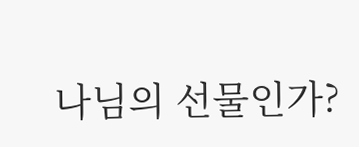나님의 선물인가?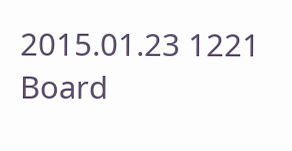2015.01.23 1221
Board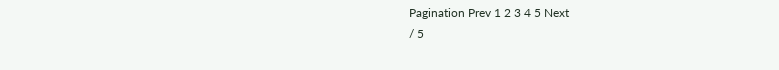Pagination Prev 1 2 3 4 5 Next
/ 5